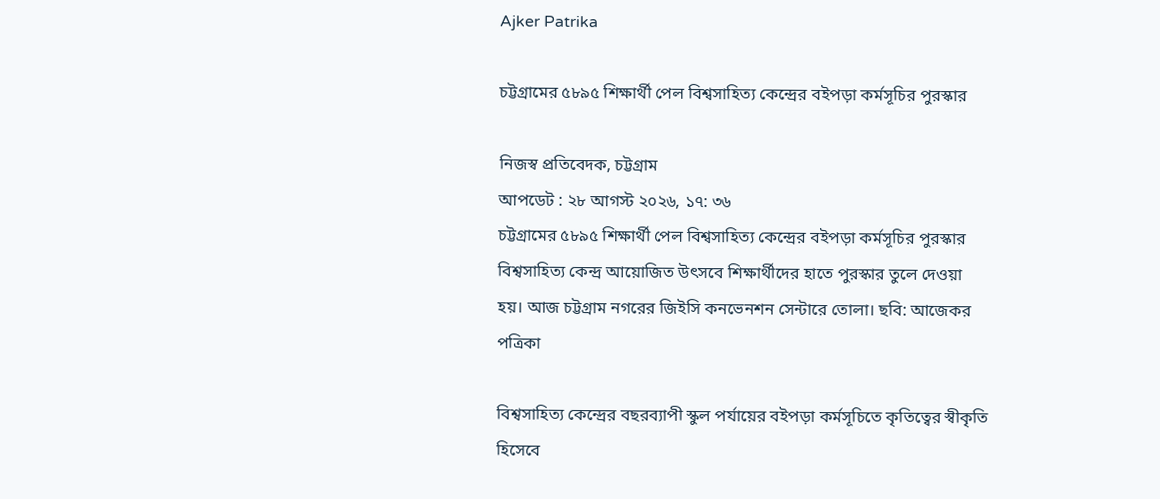Ajker Patrika

চট্টগ্রামের ৫৮৯৫ শিক্ষার্থী পেল বিশ্বসাহিত্য কেন্দ্রের বইপড়া কর্মসূচির পুরস্কার

নিজস্ব প্রতিবেদক, চট্টগ্রাম
আপডেট : ২৮ আগস্ট ২০২৬, ১৭: ৩৬
চট্টগ্রামের ৫৮৯৫ শিক্ষার্থী পেল বিশ্বসাহিত্য কেন্দ্রের বইপড়া কর্মসূচির পুরস্কার
বিশ্বসাহিত্য কেন্দ্র আয়োজিত উৎসবে শিক্ষার্থীদের হাতে পুরস্কার তুলে দেওয়া হয়। আজ চট্টগ্রাম নগরের জিইসি কনভেনশন সেন্টারে তোলা। ছবি: আজেকর পত্রিকা

বিশ্বসাহিত্য কেন্দ্রের বছরব্যাপী স্কুল পর্যায়ের বইপড়া কর্মসূচিতে কৃতিত্বের স্বীকৃতি হিসেবে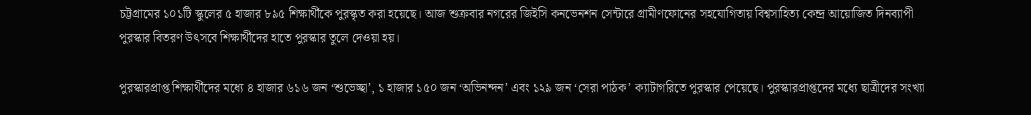চট্টগ্রামের ১০১টি স্কুলের ৫ হাজার ৮৯৫ শিক্ষার্থীকে পুরস্কৃত করা হয়েছে। আজ শুক্রবার নগরের জিইসি কনভেনশন সেন্টারে গ্রামীণফোনের সহযোগিতায় বিশ্বসাহিত্য কেন্দ্র আয়োজিত দিনব্যাপী পুরস্কার বিতরণ উৎসবে শিক্ষার্থীদের হাতে পুরস্কার তুলে দেওয়া হয়।

পুরস্কারপ্রাপ্ত শিক্ষার্থীদের মধ্যে ৪ হাজার ৬১৬ জন ‘শুভেচ্ছা’, ১ হাজার ১৫০ জন ‘অভিনন্দন’ এবং ১২৯ জন ‘সেরা পাঠক’ ক্যাটাগরিতে পুরস্কার পেয়েছে। পুরস্কারপ্রাপ্তদের মধ্যে ছাত্রীদের সংখ্যা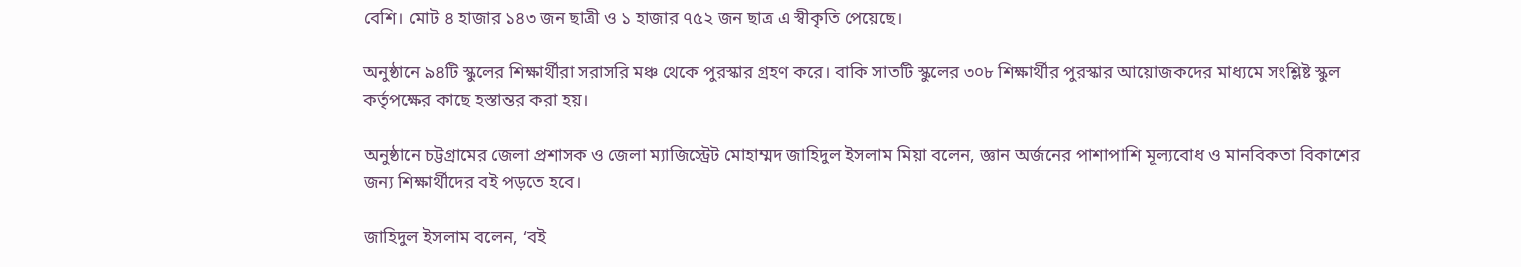বেশি। মোট ৪ হাজার ১৪৩ জন ছাত্রী ও ১ হাজার ৭৫২ জন ছাত্র এ স্বীকৃতি পেয়েছে।

অনুষ্ঠানে ৯৪টি স্কুলের শিক্ষার্থীরা সরাসরি মঞ্চ থেকে পুরস্কার গ্রহণ করে। বাকি সাতটি স্কুলের ৩০৮ শিক্ষার্থীর পুরস্কার আয়োজকদের মাধ্যমে সংশ্লিষ্ট স্কুল কর্তৃপক্ষের কাছে হস্তান্তর করা হয়।

অনুষ্ঠানে চট্টগ্রামের জেলা প্রশাসক ও জেলা ম্যাজিস্ট্রেট মোহাম্মদ জাহিদুল ইসলাম মিয়া বলেন, জ্ঞান অর্জনের পাশাপাশি মূল্যবোধ ও মানবিকতা বিকাশের জন্য শিক্ষার্থীদের বই পড়তে হবে।

জাহিদুল ইসলাম বলেন, ‘বই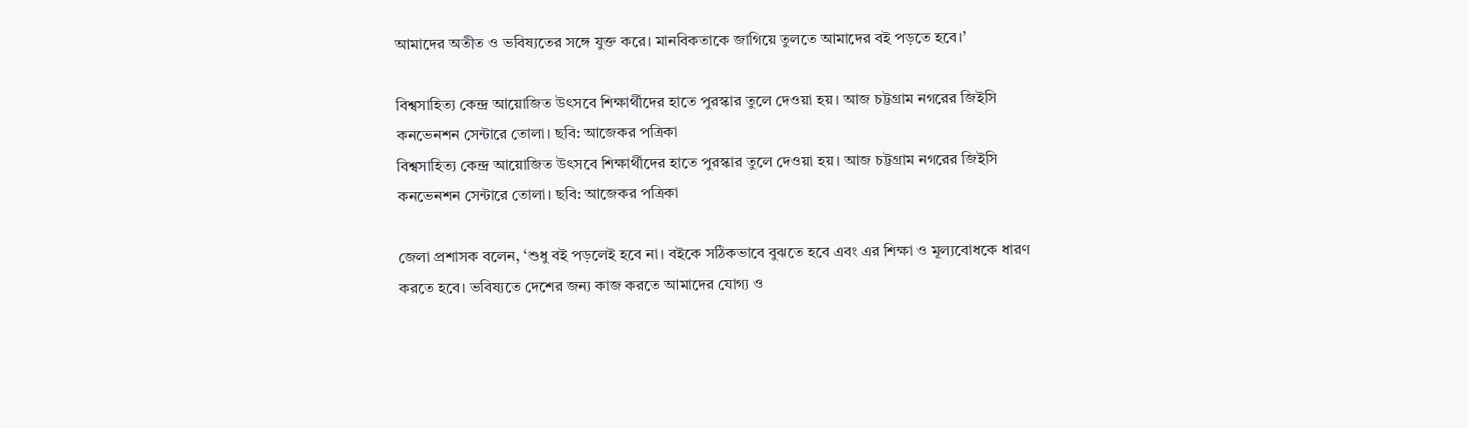আমাদের অতীত ও ভবিষ্যতের সঙ্গে যুক্ত করে। মানবিকতাকে জাগিয়ে তুলতে আমাদের বই পড়তে হবে।’

বিশ্বসাহিত্য কেন্দ্র আয়োজিত উৎসবে শিক্ষার্থীদের হাতে পুরস্কার তুলে দেওয়া হয়। আজ চট্টগ্রাম নগরের জিইসি কনভেনশন সেন্টারে তোলা। ছবি: আজেকর পত্রিকা
বিশ্বসাহিত্য কেন্দ্র আয়োজিত উৎসবে শিক্ষার্থীদের হাতে পুরস্কার তুলে দেওয়া হয়। আজ চট্টগ্রাম নগরের জিইসি কনভেনশন সেন্টারে তোলা। ছবি: আজেকর পত্রিকা

জেলা প্রশাসক বলেন, ‘শুধু বই পড়লেই হবে না। বইকে সঠিকভাবে বুঝতে হবে এবং এর শিক্ষা ও মূল্যবোধকে ধারণ করতে হবে। ভবিষ্যতে দেশের জন্য কাজ করতে আমাদের যোগ্য ও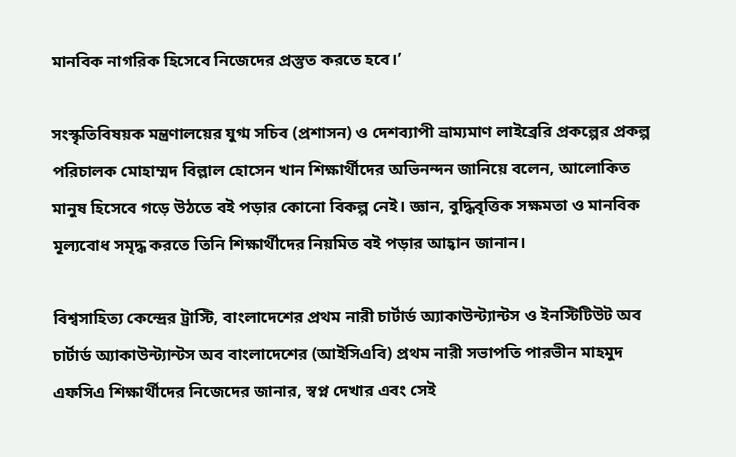মানবিক নাগরিক হিসেবে নিজেদের প্রস্তুত করতে হবে।’

সংস্কৃতিবিষয়ক মন্ত্রণালয়ের যুগ্ম সচিব (প্রশাসন) ও দেশব্যাপী ভ্রাম্যমাণ লাইব্রেরি প্রকল্পের প্রকল্প পরিচালক মোহাম্মদ বিল্লাল হোসেন খান শিক্ষার্থীদের অভিনন্দন জানিয়ে বলেন, আলোকিত মানুষ হিসেবে গড়ে উঠতে বই পড়ার কোনো বিকল্প নেই। জ্ঞান, বুদ্ধিবৃত্তিক সক্ষমতা ও মানবিক মূল্যবোধ সমৃদ্ধ করতে তিনি শিক্ষার্থীদের নিয়মিত বই পড়ার আহ্বান জানান।

বিশ্বসাহিত্য কেন্দ্রের ট্রাস্টি, বাংলাদেশের প্রথম নারী চার্টার্ড অ্যাকাউন্ট্যান্টস ও ইনস্টিটিউট অব চার্টার্ড অ্যাকাউন্ট্যান্টস অব বাংলাদেশের (আইসিএবি) প্রথম নারী সভাপতি পারভীন মাহমুদ এফসিএ শিক্ষার্থীদের নিজেদের জানার, স্বপ্ন দেখার এবং সেই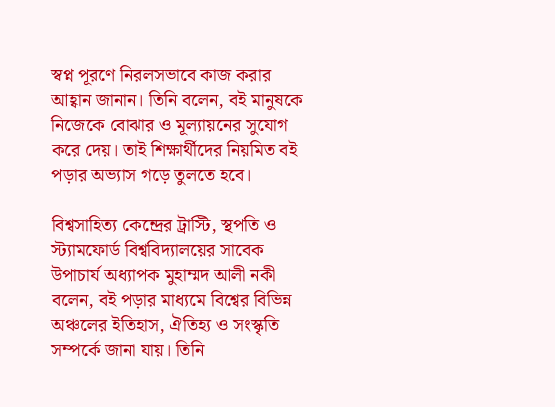স্বপ্ন পূরণে নিরলসভাবে কাজ করার আহ্বান জানান। তিনি বলেন, বই মানুষকে নিজেকে বোঝার ও মূল্যায়নের সুযোগ করে দেয়। তাই শিক্ষার্থীদের নিয়মিত বই পড়ার অভ্যাস গড়ে তুলতে হবে।

বিশ্বসাহিত্য কেন্দ্রের ট্রাস্টি, স্থপতি ও স্ট্যামফোর্ড বিশ্ববিদ্যালয়ের সাবেক উপাচার্য অধ্যাপক মুহাম্মদ আলী নকী বলেন, বই পড়ার মাধ্যমে বিশ্বের বিভিন্ন অঞ্চলের ইতিহাস, ঐতিহ্য ও সংস্কৃতি সম্পর্কে জানা যায়। তিনি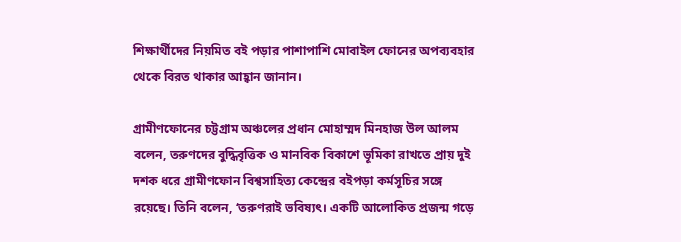শিক্ষার্থীদের নিয়মিত বই পড়ার পাশাপাশি মোবাইল ফোনের অপব্যবহার থেকে বিরত থাকার আহ্বান জানান।

গ্রামীণফোনের চট্টগ্রাম অঞ্চলের প্রধান মোহাম্মদ মিনহাজ উল আলম বলেন, তরুণদের বুদ্ধিবৃত্তিক ও মানবিক বিকাশে ভূমিকা রাখতে প্রায় দুই দশক ধরে গ্রামীণফোন বিশ্বসাহিত্য কেন্দ্রের বইপড়া কর্মসূচির সঙ্গে রয়েছে। তিনি বলেন, ‘তরুণরাই ভবিষ্যৎ। একটি আলোকিত প্রজন্ম গড়ে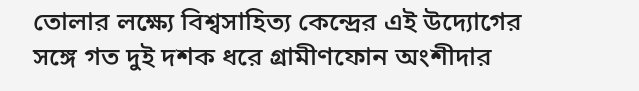তোলার লক্ষ্যে বিশ্বসাহিত্য কেন্দ্রের এই উদ্যোগের সঙ্গে গত দুই দশক ধরে গ্রামীণফোন অংশীদার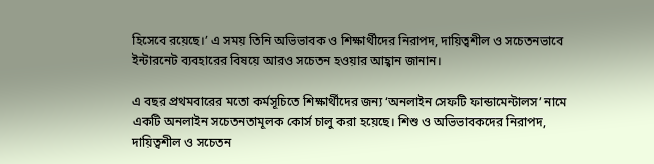হিসেবে রয়েছে।’ এ সময় তিনি অভিভাবক ও শিক্ষার্থীদের নিরাপদ, দায়িত্বশীল ও সচেতনভাবে ইন্টারনেট ব্যবহারের বিষয়ে আরও সচেতন হওয়ার আহ্বান জানান।

এ বছর প্রথমবারের মতো কর্মসূচিতে শিক্ষার্থীদের জন্য ‘অনলাইন সেফটি ফান্ডামেন্টালস’ নামে একটি অনলাইন সচেতনতামূলক কোর্স চালু করা হয়েছে। শিশু ও অভিভাবকদের নিরাপদ, দায়িত্বশীল ও সচেতন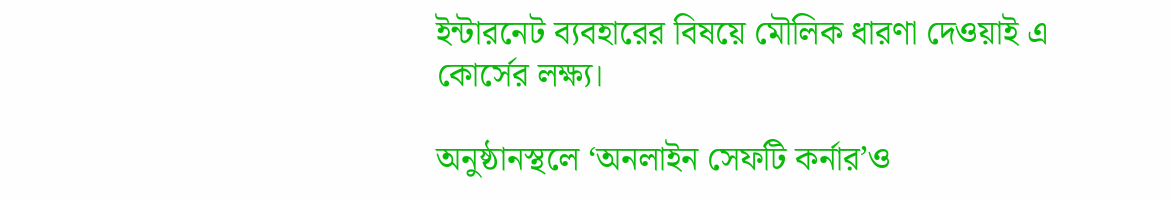ইন্টারনেট ব্যবহারের বিষয়ে মৌলিক ধারণা দেওয়াই এ কোর্সের লক্ষ্য।

অনুষ্ঠানস্থলে ‘অনলাইন সেফটি কর্নার’ও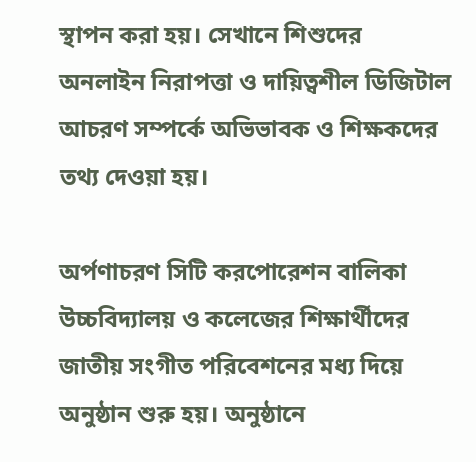স্থাপন করা হয়। সেখানে শিশুদের অনলাইন নিরাপত্তা ও দায়িত্বশীল ডিজিটাল আচরণ সম্পর্কে অভিভাবক ও শিক্ষকদের তথ্য দেওয়া হয়।

অর্পণাচরণ সিটি করপোরেশন বালিকা উচ্চবিদ্যালয় ও কলেজের শিক্ষার্থীদের জাতীয় সংগীত পরিবেশনের মধ্য দিয়ে অনুষ্ঠান শুরু হয়। অনুষ্ঠানে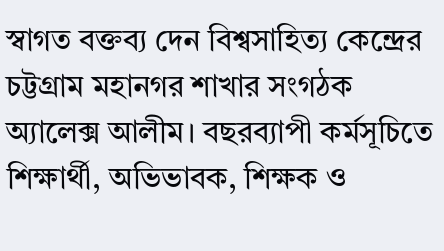স্বাগত বক্তব্য দেন বিশ্বসাহিত্য কেন্দ্রের চট্টগ্রাম মহানগর শাখার সংগঠক অ্যালেক্স আলীম। বছরব্যাপী কর্মসূচিতে শিক্ষার্থী, অভিভাবক, শিক্ষক ও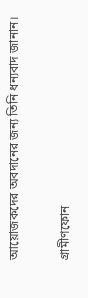আয়োজকদের অবদানের জন্য তিনি ধন্যবাদ জানান।

গ্রামীণফোন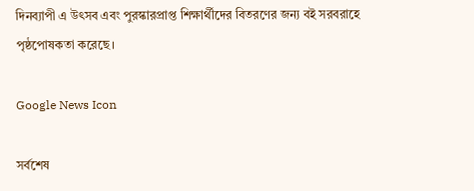দিনব্যাপী এ উৎসব এবং পুরস্কারপ্রাপ্ত শিক্ষার্থীদের বিতরণের জন্য বই সরবরাহে পৃষ্ঠপোষকতা করেছে।

Google News Icon

সর্বশেষ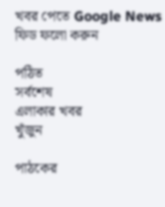খবর পেতে Google News ফিড ফলো করুন

পঠিত
সর্বশেষ
এলাকার খবর
খুঁজুন

পাঠকের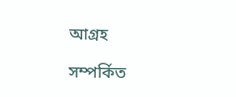আগ্রহ

সম্পর্কিত